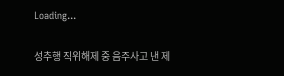Loading...

성추행 직위해제 중 음주사고 낸 제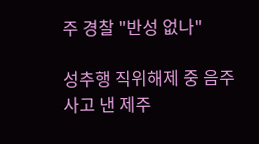주 경찰 "반성 없나"

성추행 직위해제 중 음주사고 낸 제주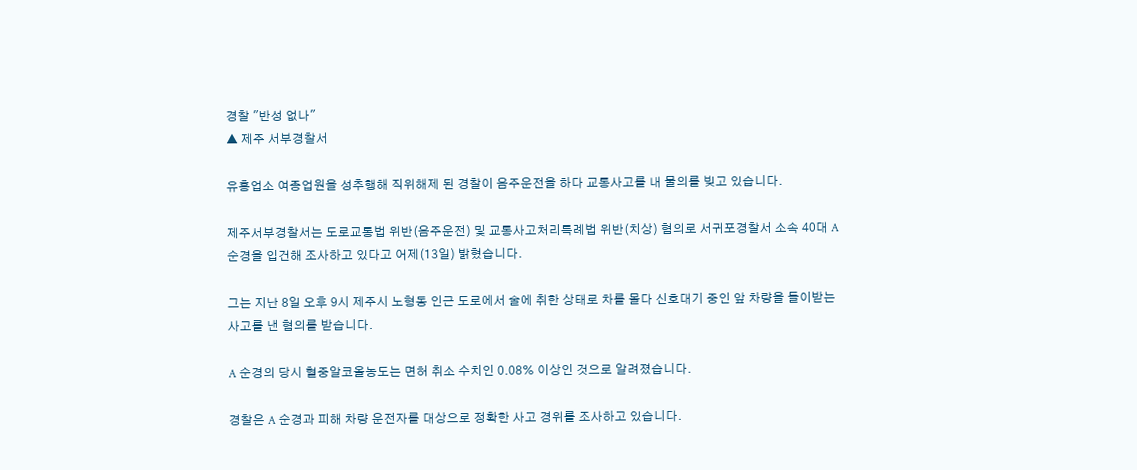경찰 "반성 없나"
▲ 제주 서부경찰서

유흥업소 여종업원을 성추행해 직위해제 된 경찰이 음주운전을 하다 교통사고를 내 물의를 빚고 있습니다.

제주서부경찰서는 도로교통법 위반(음주운전) 및 교통사고처리특례법 위반(치상) 혐의로 서귀포경찰서 소속 40대 A 순경을 입건해 조사하고 있다고 어제(13일) 밝혔습니다.

그는 지난 8일 오후 9시 제주시 노형동 인근 도로에서 술에 취한 상태로 차를 몰다 신호대기 중인 앞 차량을 들이받는 사고를 낸 혐의를 받습니다.

A 순경의 당시 혈중알코올농도는 면허 취소 수치인 0.08% 이상인 것으로 알려졌습니다.

경찰은 A 순경과 피해 차량 운전자를 대상으로 정확한 사고 경위를 조사하고 있습니다.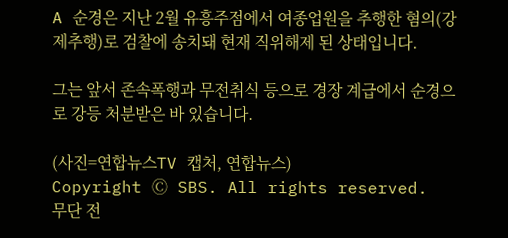A 순경은 지난 2월 유흥주점에서 여종업원을 추행한 혐의(강제추행)로 검찰에 송치돼 현재 직위해제 된 상태입니다.

그는 앞서 존속폭행과 무전취식 등으로 경장 계급에서 순경으로 강등 처분받은 바 있습니다.

(사진=연합뉴스TV 캡처, 연합뉴스)
Copyright Ⓒ SBS. All rights reserved.
무단 전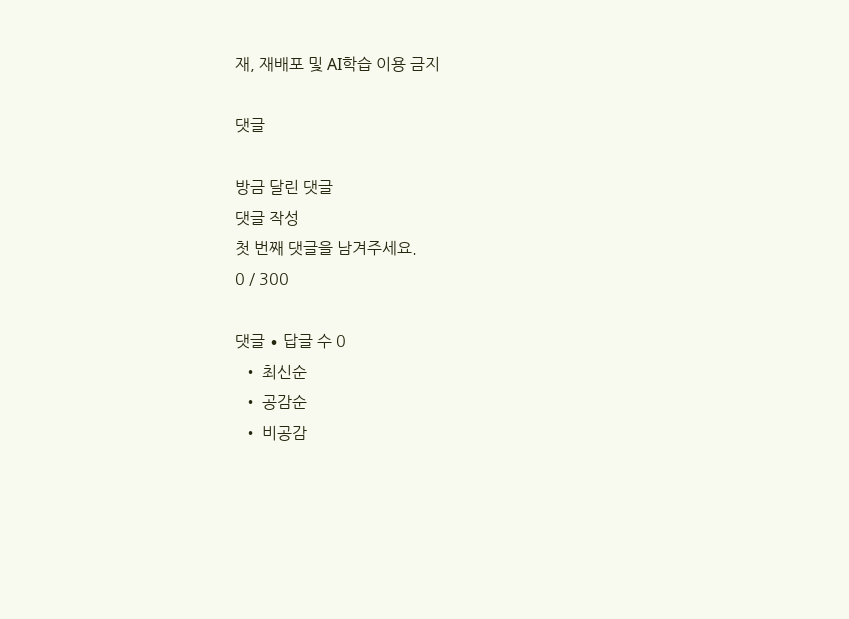재, 재배포 및 AI학습 이용 금지

댓글

방금 달린 댓글
댓글 작성
첫 번째 댓글을 남겨주세요.
0 / 300

댓글 ∙ 답글 수 0
  • 최신순
  • 공감순
  • 비공감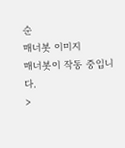순
매너봇 이미지
매너봇이 작동 중입니다.
>